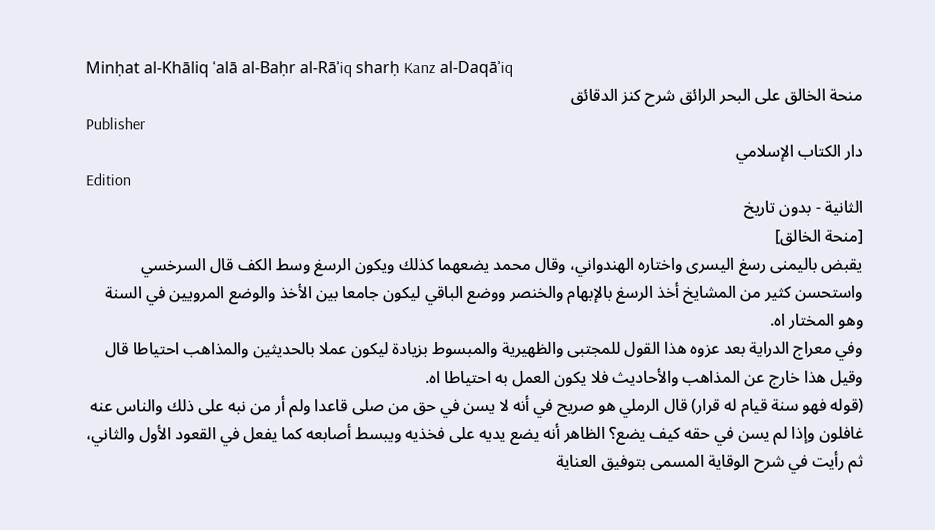Minḥat al-Khāliq ʿalā al-Baḥr al-Rāʾiq sharḥ Kanz al-Daqāʾiq
منحة الخالق على البحر الرائق شرح كنز الدقائق
Publisher
دار الكتاب الإسلامي
Edition
الثانية - بدون تاريخ
[منحة الخالق]
يقبض باليمنى رسغ اليسرى واختاره الهندواني، وقال محمد يضعهما كذلك ويكون الرسغ وسط الكف قال السرخسي واستحسن كثير من المشايخ أخذ الرسغ بالإبهام والخنصر ووضع الباقي ليكون جامعا بين الأخذ والوضع المرويين في السنة وهو المختار اه.
وفي معراج الدراية بعد عزوه هذا القول للمجتبى والظهيرية والمبسوط بزيادة ليكون عملا بالحديثين والمذاهب احتياطا قال وقيل هذا خارج عن المذاهب والأحاديث فلا يكون العمل به احتياطا اه.
(قوله فهو سنة قيام له قرار) قال الرملي هو صريح في أنه لا يسن في حق من صلى قاعدا ولم أر من نبه على ذلك والناس عنه غافلون وإذا لم يسن في حقه كيف يضع؟ الظاهر أنه يضع يديه على فخذيه ويبسط أصابعه كما يفعل في القعود الأول والثاني، ثم رأيت في شرح الوقاية المسمى بتوفيق العناية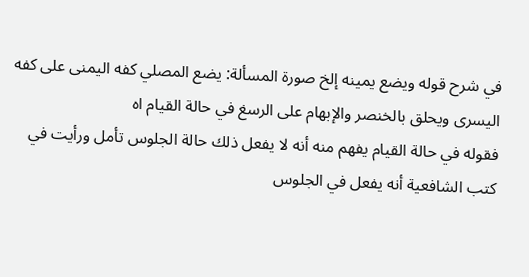في شرح قوله ويضع يمينه إلخ صورة المسألة: يضع المصلي كفه اليمنى على كفه اليسرى ويحلق بالخنصر والإبهام على الرسغ في حالة القيام اه
فقوله في حالة القيام يفهم منه أنه لا يفعل ذلك حالة الجلوس تأمل ورأيت في كتب الشافعية أنه يفعل في الجلوس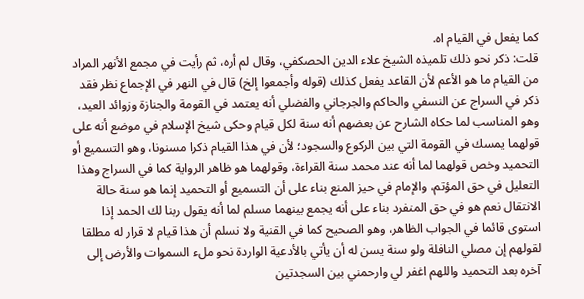كما يفعل في القيام اه.
قلت: ذكر نحو ذلك تلميذه الشيخ علاء الدين الحصكفي، وقال لم أره، ثم رأيت في مجمع الأنهر المراد من القيام ما هو الأعم لأن القاعد يفعل كذلك (قوله وأجمعوا إلخ) قال في النهر في الإجماع نظر فقد ذكر في السراج عن النسفي والحاكم والجرجاني والفضلي أنه يعتمد في القومة والجنازة وزوائد العيد، وهو المناسب لما حكاه الشارح عن بعضهم أنه سنة لكل قيام وحكى شيخ الإسلام في موضع أنه على قولهما يمسك في القومة التي بين الركوع والسجود؛ لأن في هذا القيام ذكرا مسنونا، وهو التسميع أو التحميد وخص قولهما لما أنه عند محمد سنة القراءة، وقولهما هو ظاهر الرواية كما في السراج وهذا التعليل في حق المؤتم، والإمام في حيز المنع بناء على أن التسميع أو التحميد إنما هو سنة حالة الانتقال نعم هو في حق المنفرد بناء على أنه يجمع بينهما مسلم لما أنه يقول ربنا لك الحمد إذا استوى قائما في الجواب الظاهر، وهو الصحيح كما في القنية ولا نسلم أن هذا قيام لا قرار له مطلقا لقولهم إن مصلي النافلة ولو سنة يسن له أن يأتي بالأدعية الواردة نحو ملء السموات والأرض إلى آخره بعد التحميد واللهم اغفر لي وارحمني بين السجدتين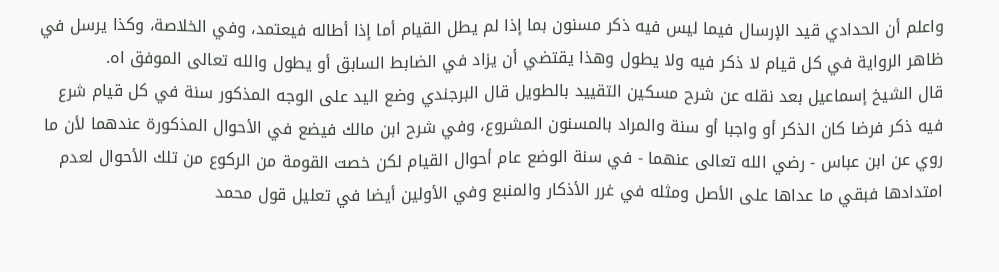واعلم أن الحدادي قيد الإرسال فيما ليس فيه ذكر مسنون بما إذا لم يطل القيام أما إذا أطاله فيعتمد، وفي الخلاصة، وكذا يرسل في ظاهر الرواية في كل قيام لا ذكر فيه ولا يطول وهذا يقتضي أن يزاد في الضابط السابق أو يطول والله تعالى الموفق اه.
قال الشيخ إسماعيل بعد نقله عن شرح مسكين التقييد بالطويل قال البرجندي وضع اليد على الوجه المذكور سنة في كل قيام شرع فيه ذكر فرضا كان الذكر أو واجبا أو سنة والمراد بالمسنون المشروع، وفي شرح ابن مالك فيضع في الأحوال المذكورة عندهما لأن ما روي عن ابن عباس - رضي الله تعالى عنهما - في سنة الوضع عام أحوال القيام لكن خصت القومة من الركوع من تلك الأحوال لعدم امتدادها فبقي ما عداها على الأصل ومثله في غرر الأذكار والمنبع وفي الأولين أيضا في تعليل قول محمد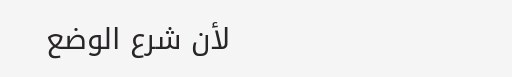لأن شرع الوضع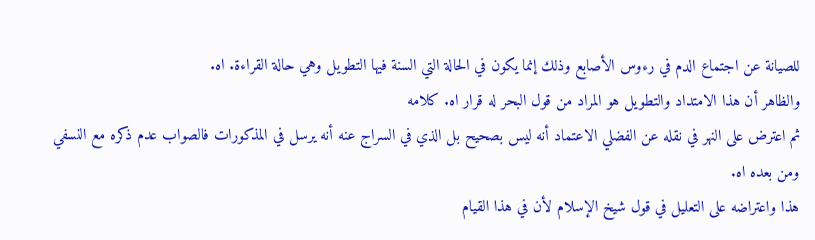للصيانة عن اجتماع الدم في رءوس الأصابع وذلك إنما يكون في الحالة التي السنة فيها التطويل وهي حالة القراءة. اه.
والظاهر أن هذا الامتداد والتطويل هو المراد من قول البحر له قرار اه. كلامه
ثم اعترض على النهر في نقله عن الفضلي الاعتماد أنه ليس بصحيح بل الذي في السراج عنه أنه يرسل في المذكورات فالصواب عدم ذكره مع النسفي ومن بعده اه.
هذا واعتراضه على التعليل في قول شيخ الإسلام لأن في هذا القيام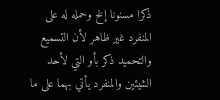ذكرا مسنونا إلخ وحمله له على المنفرد غير ظاهر لأن التسميع والتحميد ذكر بأو التي لأحد الشيئين والمنفرد يأتي بهما على ما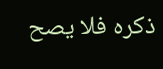ذكره فلا يصح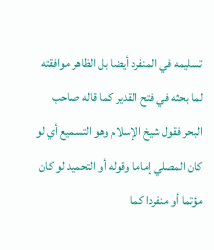تسليمه في المنفرد أيضا بل الظاهر موافقته لما بحثه في فتح القدير كما قاله صاحب البحر فقول شيخ الإسلام وهو التسميع أي لو كان المصلي إماما وقوله أو التحميد لو كان مؤتما أو منفردا كما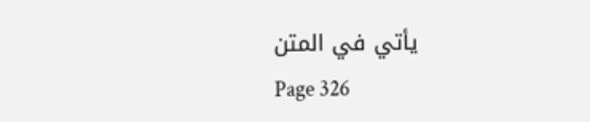يأتي في المتن
Page 326